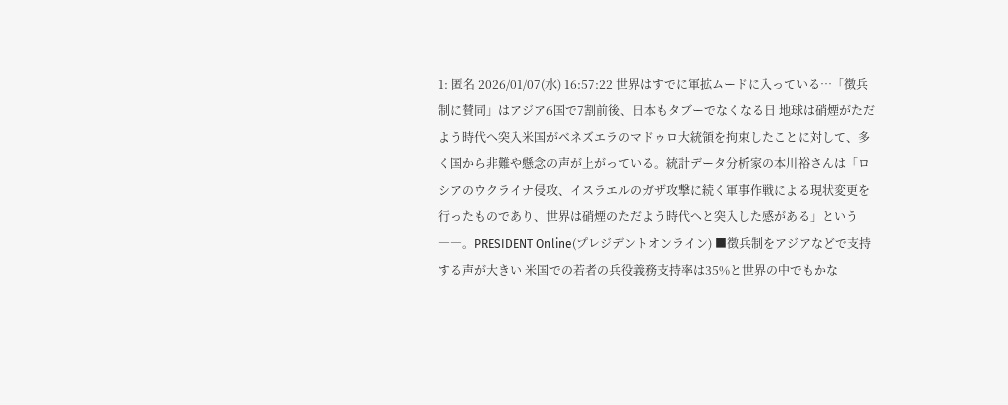1: 匿名 2026/01/07(水) 16:57:22 世界はすでに軍拡ムードに入っている…「徴兵制に賛同」はアジア6国で7割前後、日本もタブーでなくなる日 地球は硝煙がただよう時代へ突入米国がベネズエラのマドゥロ大統領を拘束したことに対して、多く国から非難や懸念の声が上がっている。統計データ分析家の本川裕さんは「ロシアのウクライナ侵攻、イスラエルのガザ攻撃に続く軍事作戦による現状変更を行ったものであり、世界は硝煙のただよう時代へと突入した感がある」という――。PRESIDENT Online(プレジデントオンライン) ■徴兵制をアジアなどで支持する声が大きい 米国での若者の兵役義務支持率は35%と世界の中でもかな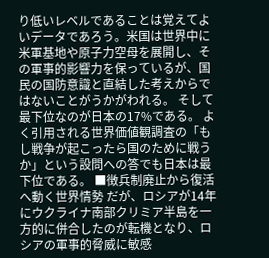り低いレベルであることは覚えてよいデータであろう。米国は世界中に米軍基地や原子力空母を展開し、その軍事的影響力を保っているが、国民の国防意識と直結した考えからではないことがうかがわれる。 そして最下位なのが日本の17%である。 よく引用される世界価値観調査の「もし戦争が起こったら国のために戦うか」という設問への答でも日本は最下位である。 ■徴兵制廃止から復活へ動く世界情勢 だが、ロシアが14年にウクライナ南部クリミア半島を一方的に併合したのが転機となり、ロシアの軍事的脅威に敏感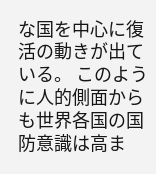な国を中心に復活の動きが出ている。 このように人的側面からも世界各国の国防意識は高ま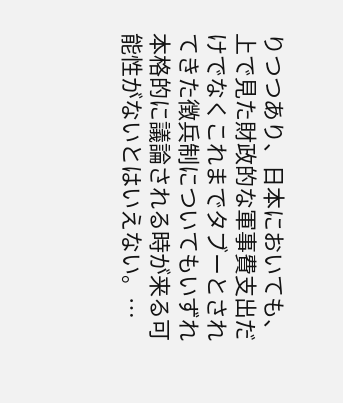りつつあり、日本においても、上で見た財政的な軍事費支出だけでなくこれまでタブーとされてきた徴兵制についてもいずれ本格的に議論される時が来る可能性がないとはいえない。…